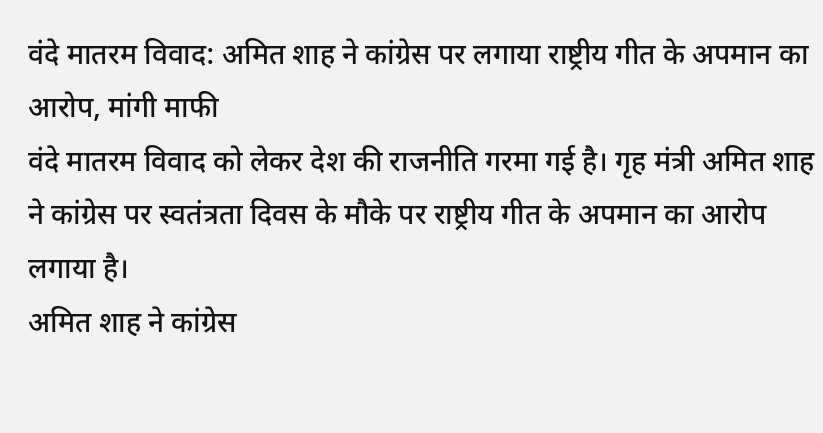वंदे मातरम विवाद: अमित शाह ने कांग्रेस पर लगाया राष्ट्रीय गीत के अपमान का आरोप, मांगी माफी
वंदे मातरम विवाद को लेकर देश की राजनीति गरमा गई है। गृह मंत्री अमित शाह ने कांग्रेस पर स्वतंत्रता दिवस के मौके पर राष्ट्रीय गीत के अपमान का आरोप लगाया है।
अमित शाह ने कांग्रेस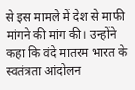से इस मामले में देश से माफी मांगने की मांग की। उन्होंने कहा कि वंदे मातरम भारत के स्वतंत्रता आंदोलन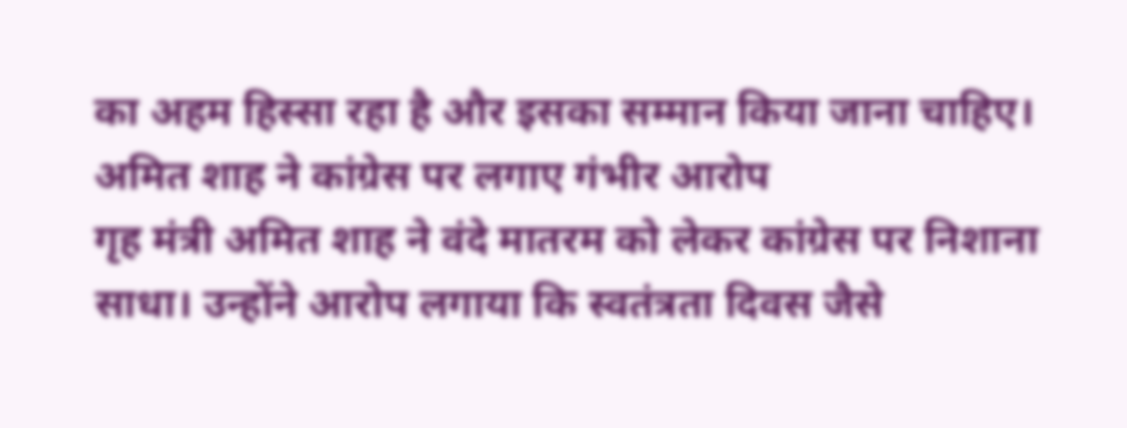का अहम हिस्सा रहा है और इसका सम्मान किया जाना चाहिए।
अमित शाह ने कांग्रेस पर लगाए गंभीर आरोप
गृह मंत्री अमित शाह ने वंदे मातरम को लेकर कांग्रेस पर निशाना साधा। उन्होंने आरोप लगाया कि स्वतंत्रता दिवस जैसे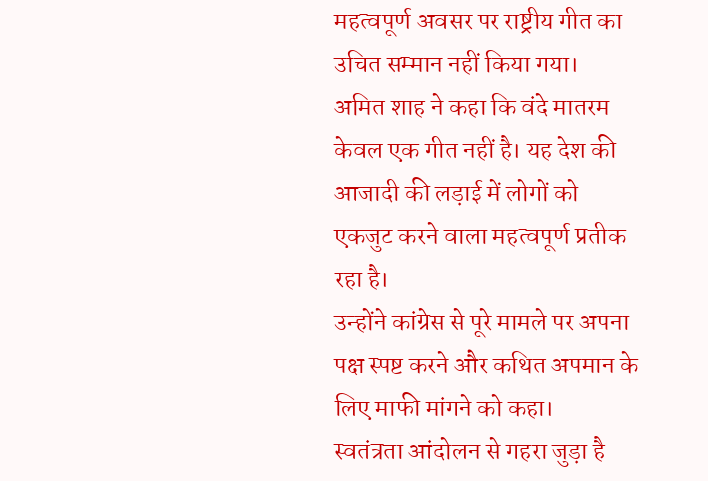महत्वपूर्ण अवसर पर राष्ट्रीय गीत का उचित सम्मान नहीं किया गया।
अमित शाह ने कहा कि वंदे मातरम केवल एक गीत नहीं है। यह देश की आजादी की लड़ाई में लोगों को एकजुट करने वाला महत्वपूर्ण प्रतीक रहा है।
उन्होंने कांग्रेस से पूरे मामले पर अपना पक्ष स्पष्ट करने और कथित अपमान के लिए माफी मांगने को कहा।
स्वतंत्रता आंदोलन से गहरा जुड़ा है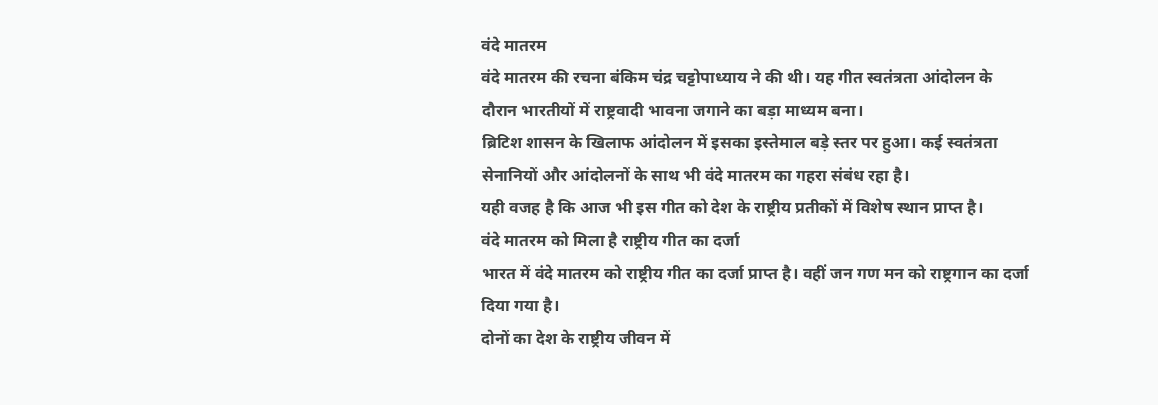वंदे मातरम
वंदे मातरम की रचना बंकिम चंद्र चट्टोपाध्याय ने की थी। यह गीत स्वतंत्रता आंदोलन के दौरान भारतीयों में राष्ट्रवादी भावना जगाने का बड़ा माध्यम बना।
ब्रिटिश शासन के खिलाफ आंदोलन में इसका इस्तेमाल बड़े स्तर पर हुआ। कई स्वतंत्रता सेनानियों और आंदोलनों के साथ भी वंदे मातरम का गहरा संबंध रहा है।
यही वजह है कि आज भी इस गीत को देश के राष्ट्रीय प्रतीकों में विशेष स्थान प्राप्त है।
वंदे मातरम को मिला है राष्ट्रीय गीत का दर्जा
भारत में वंदे मातरम को राष्ट्रीय गीत का दर्जा प्राप्त है। वहीं जन गण मन को राष्ट्रगान का दर्जा दिया गया है।
दोनों का देश के राष्ट्रीय जीवन में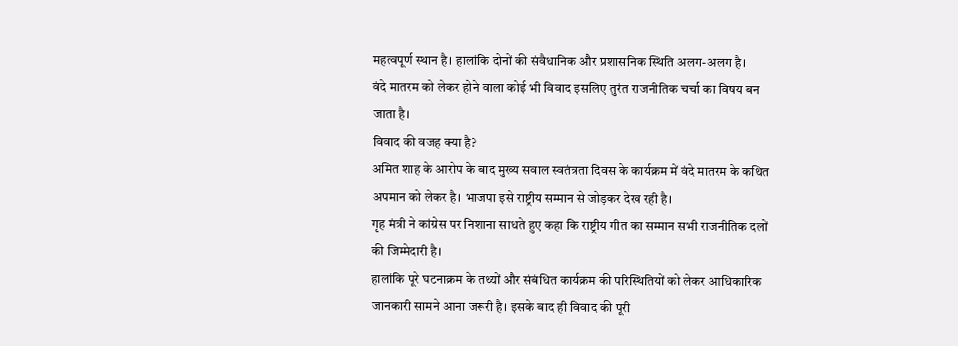महत्वपूर्ण स्थान है। हालांकि दोनों की संवैधानिक और प्रशासनिक स्थिति अलग-अलग है।
वंदे मातरम को लेकर होने वाला कोई भी विवाद इसलिए तुरंत राजनीतिक चर्चा का विषय बन जाता है।
विवाद की वजह क्या है?
अमित शाह के आरोप के बाद मुख्य सवाल स्वतंत्रता दिवस के कार्यक्रम में वंदे मातरम के कथित अपमान को लेकर है। भाजपा इसे राष्ट्रीय सम्मान से जोड़कर देख रही है।
गृह मंत्री ने कांग्रेस पर निशाना साधते हुए कहा कि राष्ट्रीय गीत का सम्मान सभी राजनीतिक दलों की जिम्मेदारी है।
हालांकि पूरे घटनाक्रम के तथ्यों और संबंधित कार्यक्रम की परिस्थितियों को लेकर आधिकारिक जानकारी सामने आना जरूरी है। इसके बाद ही विवाद की पूरी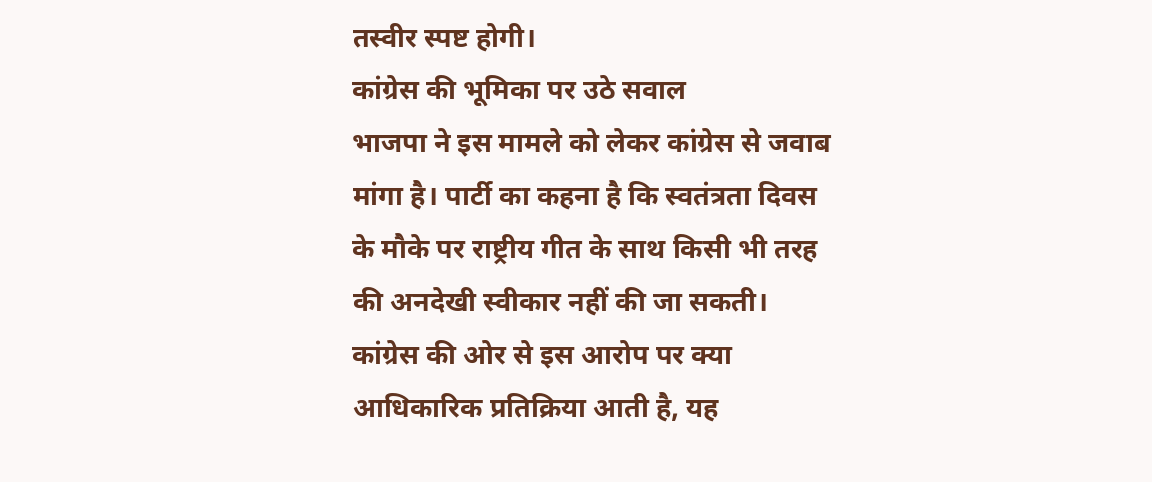तस्वीर स्पष्ट होगी।
कांग्रेस की भूमिका पर उठे सवाल
भाजपा ने इस मामले को लेकर कांग्रेस से जवाब मांगा है। पार्टी का कहना है कि स्वतंत्रता दिवस के मौके पर राष्ट्रीय गीत के साथ किसी भी तरह की अनदेखी स्वीकार नहीं की जा सकती।
कांग्रेस की ओर से इस आरोप पर क्या आधिकारिक प्रतिक्रिया आती है, यह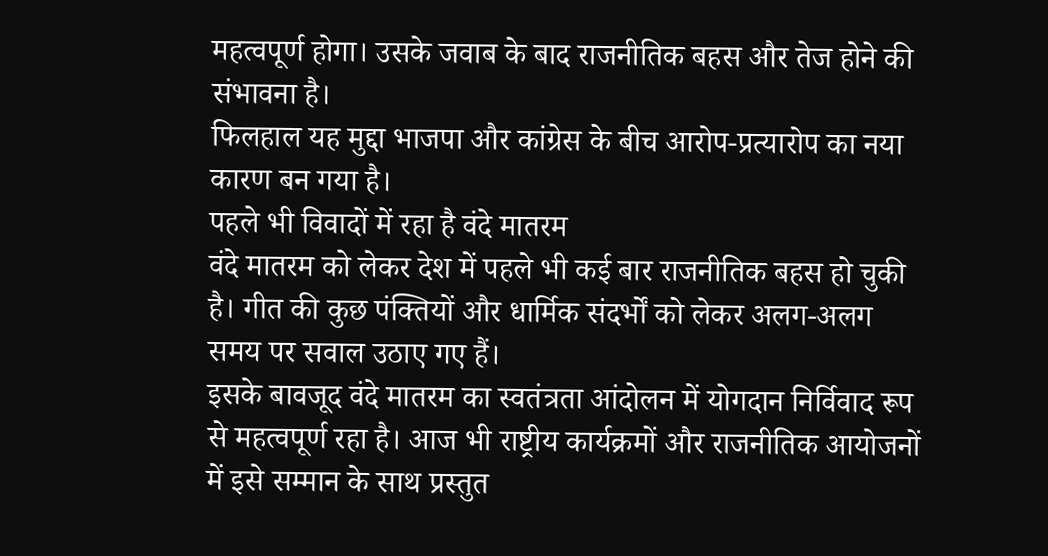महत्वपूर्ण होगा। उसके जवाब के बाद राजनीतिक बहस और तेज होने की संभावना है।
फिलहाल यह मुद्दा भाजपा और कांग्रेस के बीच आरोप-प्रत्यारोप का नया कारण बन गया है।
पहले भी विवादों में रहा है वंदे मातरम
वंदे मातरम को लेकर देश में पहले भी कई बार राजनीतिक बहस हो चुकी है। गीत की कुछ पंक्तियों और धार्मिक संदर्भों को लेकर अलग-अलग समय पर सवाल उठाए गए हैं।
इसके बावजूद वंदे मातरम का स्वतंत्रता आंदोलन में योगदान निर्विवाद रूप से महत्वपूर्ण रहा है। आज भी राष्ट्रीय कार्यक्रमों और राजनीतिक आयोजनों में इसे सम्मान के साथ प्रस्तुत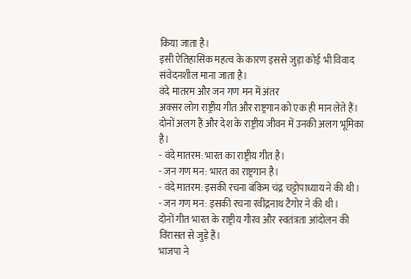किया जाता है।
इसी ऐतिहासिक महत्व के कारण इससे जुड़ा कोई भी विवाद संवेदनशील माना जाता है।
वंदे मातरम और जन गण मन में अंतर
अक्सर लोग राष्ट्रीय गीत और राष्ट्रगान को एक ही मान लेते हैं। दोनों अलग हैं और देश के राष्ट्रीय जीवन में उनकी अलग भूमिका है।
- वंदे मातरम: भारत का राष्ट्रीय गीत है।
- जन गण मन: भारत का राष्ट्रगान है।
- वंदे मातरम: इसकी रचना बंकिम चंद्र चट्टोपाध्याय ने की थी।
- जन गण मन: इसकी रचना रवींद्रनाथ टैगोर ने की थी।
दोनों गीत भारत के राष्ट्रीय गौरव और स्वतंत्रता आंदोलन की विरासत से जुड़े हैं।
भाजपा ने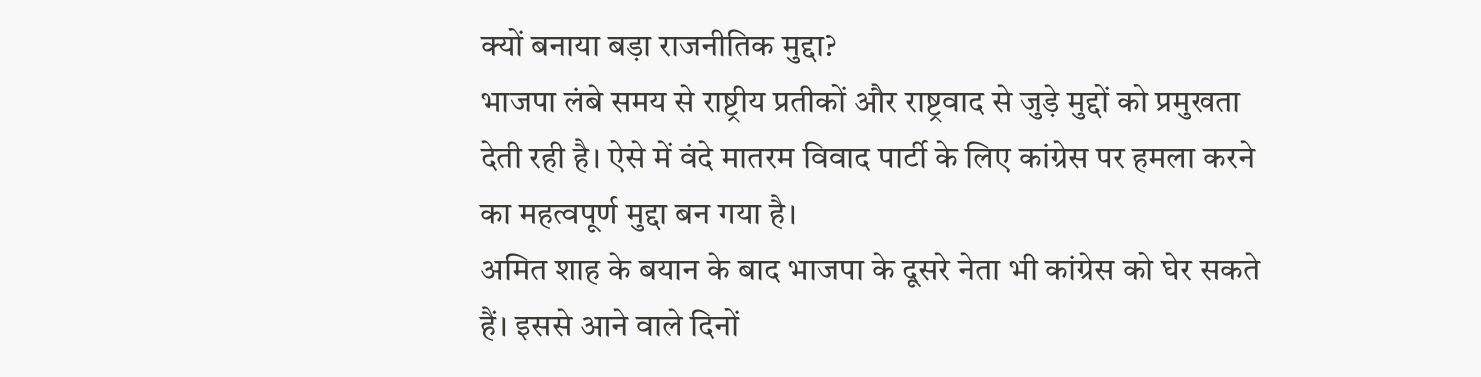क्यों बनाया बड़ा राजनीतिक मुद्दा?
भाजपा लंबे समय से राष्ट्रीय प्रतीकों और राष्ट्रवाद से जुड़े मुद्दों को प्रमुखता देती रही है। ऐसे में वंदे मातरम विवाद पार्टी के लिए कांग्रेस पर हमला करने का महत्वपूर्ण मुद्दा बन गया है।
अमित शाह के बयान के बाद भाजपा के दूसरे नेता भी कांग्रेस को घेर सकते हैं। इससे आने वाले दिनों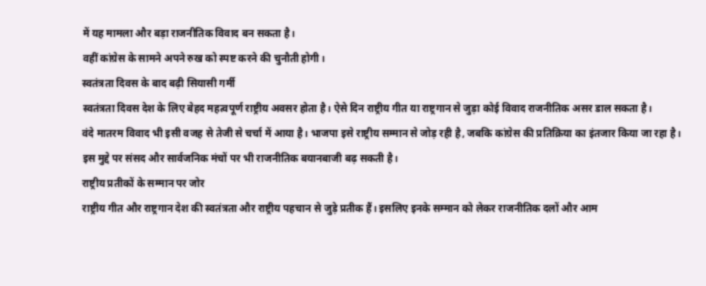में यह मामला और बड़ा राजनीतिक विवाद बन सकता है।
वहीं कांग्रेस के सामने अपने रुख को स्पष्ट करने की चुनौती होगी।
स्वतंत्रता दिवस के बाद बढ़ी सियासी गर्मी
स्वतंत्रता दिवस देश के लिए बेहद महत्वपूर्ण राष्ट्रीय अवसर होता है। ऐसे दिन राष्ट्रीय गीत या राष्ट्रगान से जुड़ा कोई विवाद राजनीतिक असर डाल सकता है।
वंदे मातरम विवाद भी इसी वजह से तेजी से चर्चा में आया है। भाजपा इसे राष्ट्रीय सम्मान से जोड़ रही है, जबकि कांग्रेस की प्रतिक्रिया का इंतजार किया जा रहा है।
इस मुद्दे पर संसद और सार्वजनिक मंचों पर भी राजनीतिक बयानबाजी बढ़ सकती है।
राष्ट्रीय प्रतीकों के सम्मान पर जोर
राष्ट्रीय गीत और राष्ट्रगान देश की स्वतंत्रता और राष्ट्रीय पहचान से जुड़े प्रतीक हैं। इसलिए इनके सम्मान को लेकर राजनीतिक दलों और आम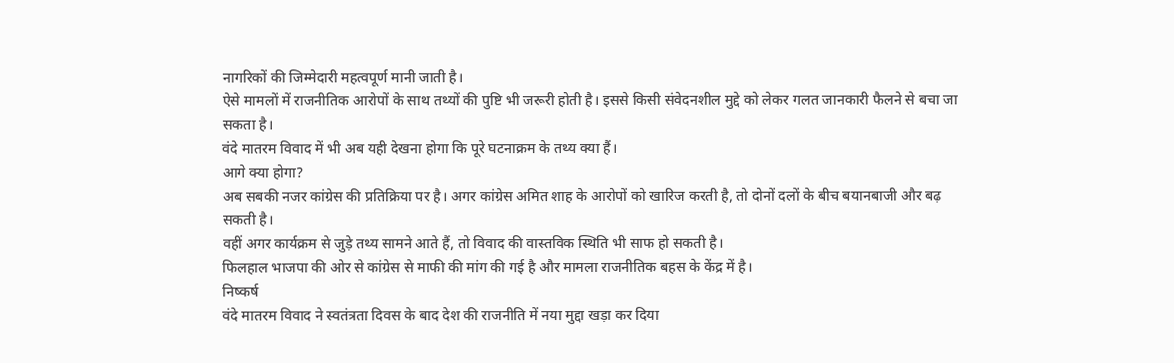नागरिकों की जिम्मेदारी महत्वपूर्ण मानी जाती है।
ऐसे मामलों में राजनीतिक आरोपों के साथ तथ्यों की पुष्टि भी जरूरी होती है। इससे किसी संवेदनशील मुद्दे को लेकर गलत जानकारी फैलने से बचा जा सकता है।
वंदे मातरम विवाद में भी अब यही देखना होगा कि पूरे घटनाक्रम के तथ्य क्या हैं।
आगे क्या होगा?
अब सबकी नजर कांग्रेस की प्रतिक्रिया पर है। अगर कांग्रेस अमित शाह के आरोपों को खारिज करती है, तो दोनों दलों के बीच बयानबाजी और बढ़ सकती है।
वहीं अगर कार्यक्रम से जुड़े तथ्य सामने आते हैं, तो विवाद की वास्तविक स्थिति भी साफ हो सकती है।
फिलहाल भाजपा की ओर से कांग्रेस से माफी की मांग की गई है और मामला राजनीतिक बहस के केंद्र में है।
निष्कर्ष
वंदे मातरम विवाद ने स्वतंत्रता दिवस के बाद देश की राजनीति में नया मुद्दा खड़ा कर दिया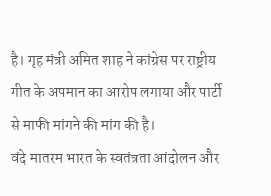है। गृह मंत्री अमित शाह ने कांग्रेस पर राष्ट्रीय गीत के अपमान का आरोप लगाया और पार्टी से माफी मांगने की मांग की है।
वंदे मातरम भारत के स्वतंत्रता आंदोलन और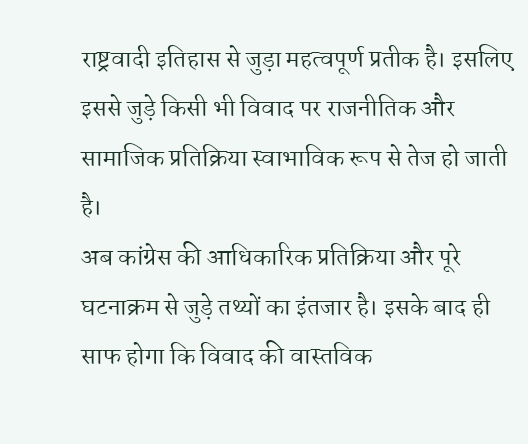राष्ट्रवादी इतिहास से जुड़ा महत्वपूर्ण प्रतीक है। इसलिए इससे जुड़े किसी भी विवाद पर राजनीतिक और सामाजिक प्रतिक्रिया स्वाभाविक रूप से तेज हो जाती है।
अब कांग्रेस की आधिकारिक प्रतिक्रिया और पूरे घटनाक्रम से जुड़े तथ्यों का इंतजार है। इसके बाद ही साफ होगा कि विवाद की वास्तविक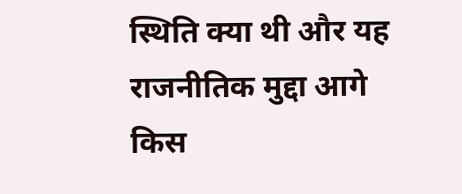स्थिति क्या थी और यह राजनीतिक मुद्दा आगे किस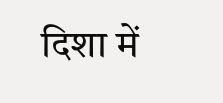दिशा में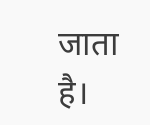जाता है।